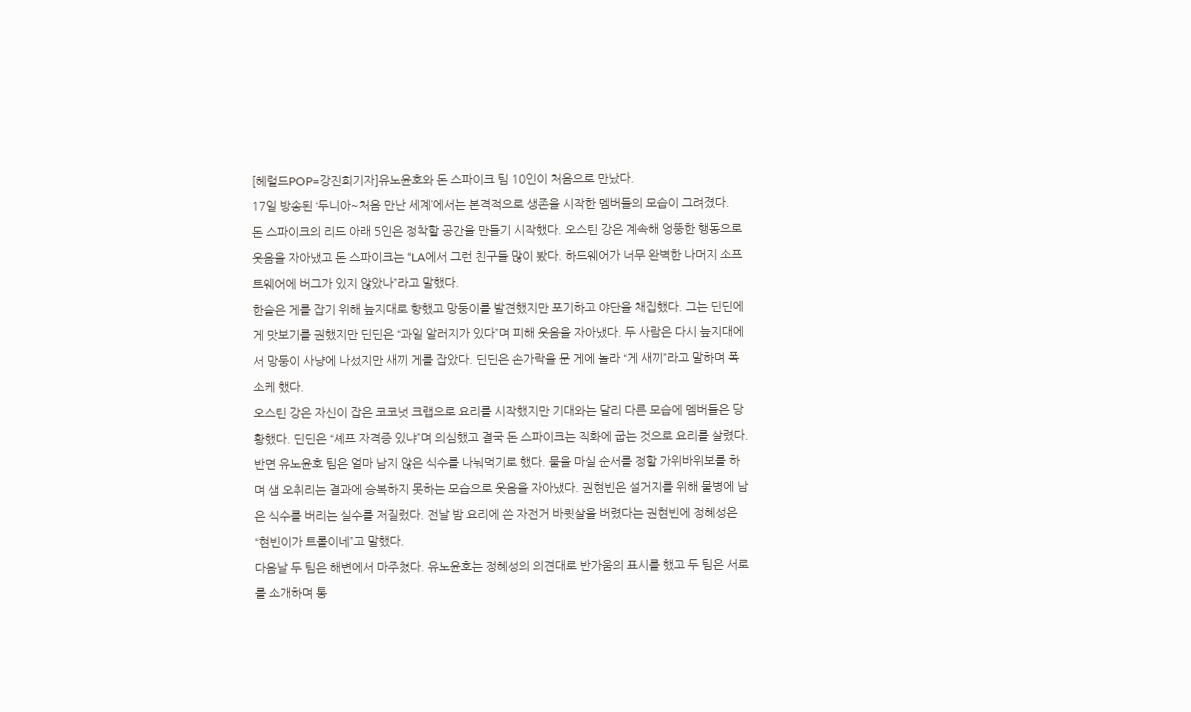[헤럴드POP=강진희기자]유노윤호와 돈 스파이크 팀 10인이 처음으로 만났다.
17일 방송된 ‘두니아~처음 만난 세계’에서는 본격적으로 생존을 시작한 멤버들의 모습이 그려졌다.
돈 스파이크의 리드 아래 5인은 정착할 공간을 만들기 시작했다. 오스틴 강은 계속해 엉뚱한 행동으로 웃음을 자아냈고 돈 스파이크는 “LA에서 그런 친구들 많이 봤다. 하드웨어가 너무 완벽한 나머지 소프트웨어에 버그가 있지 않았나”라고 말했다.
한슬은 게를 잡기 위해 늪지대로 향했고 망둥이를 발견했지만 포기하고 야단을 채집했다. 그는 딘딘에게 맛보기를 권했지만 딘딘은 “과일 알러지가 있다”며 피해 웃음을 자아냈다. 두 사람은 다시 늪지대에서 망둥이 사냥에 나섰지만 새끼 게를 잡았다. 딘딘은 손가락을 문 게에 놀라 “게 새끼”라고 말하며 폭소케 했다.
오스틴 강은 자신이 잡은 코코넛 크랩으로 요리를 시작했지만 기대와는 달리 다른 모습에 멤버들은 당황했다. 딘딘은 “셰프 자격증 있냐”며 의심했고 결국 돈 스파이크는 직화에 굽는 것으로 요리를 살렸다.
반면 유노윤호 팀은 얼마 남지 않은 식수를 나눠먹기로 했다. 물을 마실 순서를 정할 가위바위보를 하며 샘 오취리는 결과에 승복하지 못하는 모습으로 웃음을 자아냈다. 권현빈은 설거지를 위해 물병에 남은 식수를 버리는 실수를 저질렀다. 전날 밤 요리에 쓴 자전거 바큇살을 버렸다는 권현빈에 정혜성은 “현빈이가 트롤이네”고 말했다.
다음날 두 팀은 해변에서 마주쳤다. 유노윤호는 정혜성의 의견대로 반가움의 표시를 했고 두 팀은 서로를 소개하며 통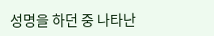성명을 하던 중 나타난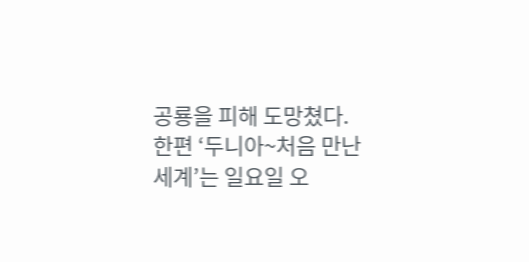공룡을 피해 도망쳤다.
한편 ‘두니아~처음 만난 세계’는 일요일 오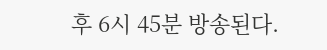후 6시 45분 방송된다.